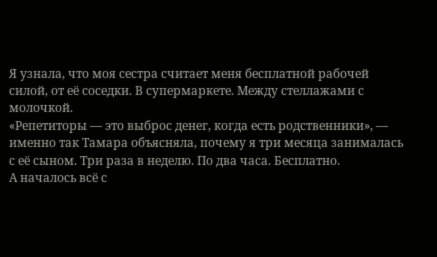Я узнала, что моя сестра считает меня бесплатной рабочей силой, от её соседки. В супермаркете. Между стеллажами с молочкой.
«Репетиторы — это выброс денег, когда есть родственники», — именно так Тамара объясняла, почему я три месяца занималась с её сыном. Три раза в неделю. По два часа. Бесплатно.
А началось всё с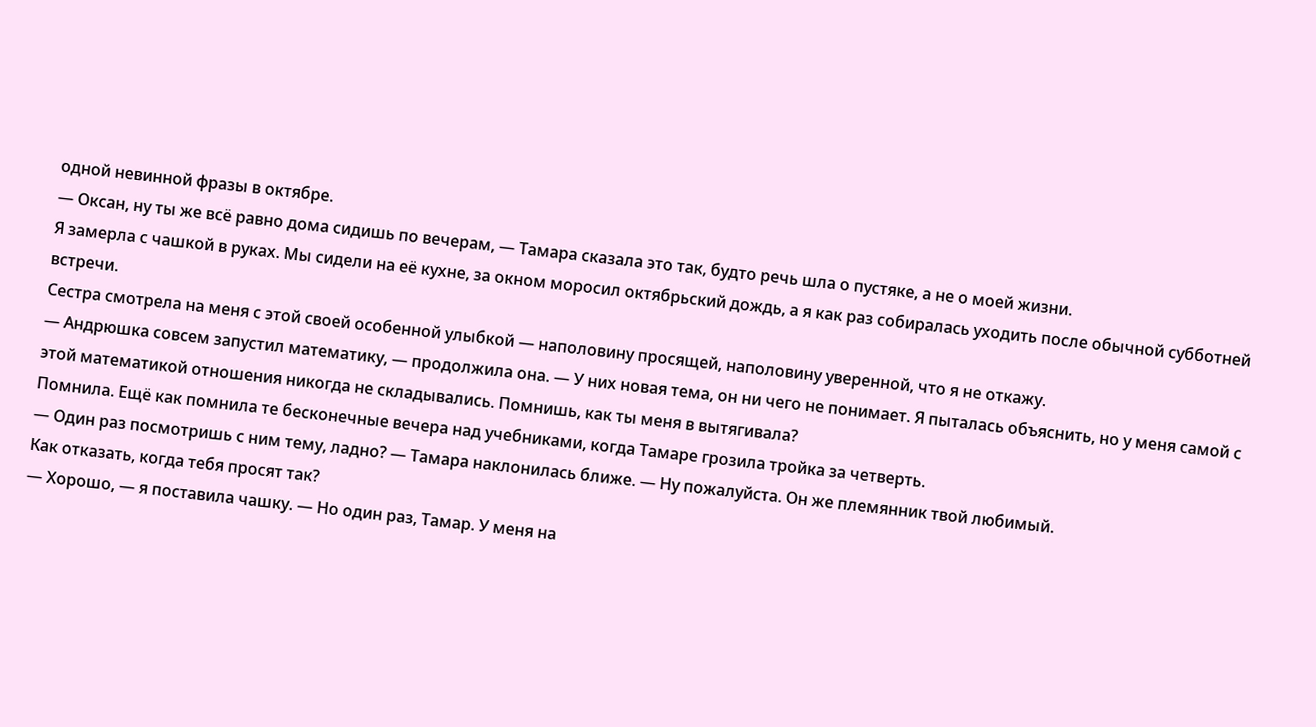одной невинной фразы в октябре.
— Оксан, ну ты же всё равно дома сидишь по вечерам, — Тамара сказала это так, будто речь шла о пустяке, а не о моей жизни.
Я замерла с чашкой в руках. Мы сидели на её кухне, за окном моросил октябрьский дождь, а я как раз собиралась уходить после обычной субботней встречи.
Сестра смотрела на меня с этой своей особенной улыбкой — наполовину просящей, наполовину уверенной, что я не откажу.
— Андрюшка совсем запустил математику, — продолжила она. — У них новая тема, он ни чего не понимает. Я пыталась объяснить, но у меня самой с этой математикой отношения никогда не складывались. Помнишь, как ты меня в вытягивала?
Помнила. Ещё как помнила те бесконечные вечера над учебниками, когда Тамаре грозила тройка за четверть.
— Один раз посмотришь с ним тему, ладно? — Тамара наклонилась ближе. — Ну пожалуйста. Он же племянник твой любимый.
Как отказать, когда тебя просят так?
— Хорошо, — я поставила чашку. — Но один раз, Тамар. У меня на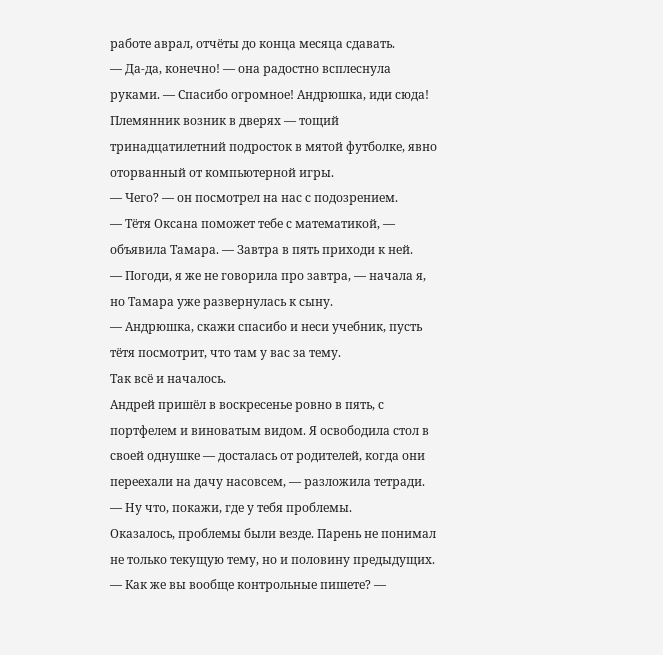работе аврал, отчёты до конца месяца сдавать.
— Да-да, конечно! — она радостно всплеснула руками. — Спасибо огромное! Андрюшка, иди сюда!
Племянник возник в дверях — тощий тринадцатилетний подросток в мятой футболке, явно оторванный от компьютерной игры.
— Чего? — он посмотрел на нас с подозрением.
— Тётя Оксана поможет тебе с математикой, — объявила Тамара. — Завтра в пять приходи к ней.
— Погоди, я же не говорила про завтра, — начала я, но Тамара уже развернулась к сыну.
— Андрюшка, скажи спасибо и неси учебник, пусть тётя посмотрит, что там у вас за тему.
Так всё и началось.
Андрей пришёл в воскресенье ровно в пять, с портфелем и виноватым видом. Я освободила стол в своей однушке — досталась от родителей, когда они переехали на дачу насовсем, — разложила тетради.
— Ну что, покажи, где у тебя проблемы.
Оказалось, проблемы были везде. Парень не понимал не только текущую тему, но и половину предыдущих.
— Как же вы вообще контрольные пишете? —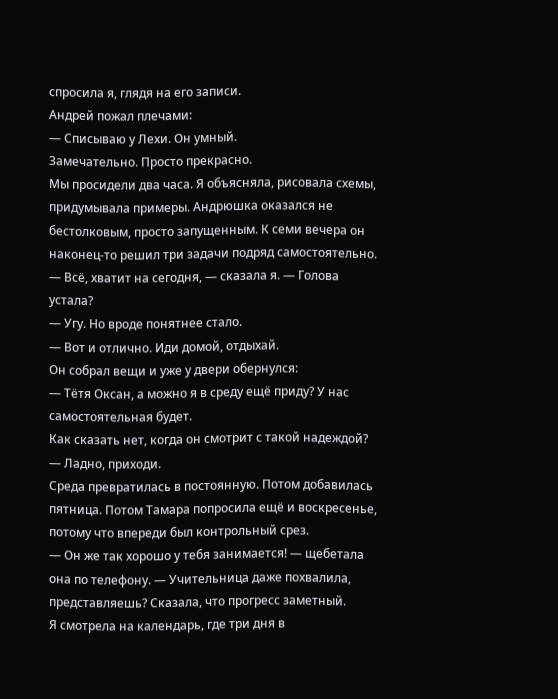спросила я, глядя на его записи.
Андрей пожал плечами:
— Списываю у Лехи. Он умный.
Замечательно. Просто прекрасно.
Мы просидели два часа. Я объясняла, рисовала схемы, придумывала примеры. Андрюшка оказался не бестолковым, просто запущенным. К семи вечера он наконец-то решил три задачи подряд самостоятельно.
— Всё, хватит на сегодня, — сказала я. — Голова устала?
— Угу. Но вроде понятнее стало.
— Вот и отлично. Иди домой, отдыхай.
Он собрал вещи и уже у двери обернулся:
— Тётя Оксан, а можно я в среду ещё приду? У нас самостоятельная будет.
Как сказать нет, когда он смотрит с такой надеждой?
— Ладно, приходи.
Среда превратилась в постоянную. Потом добавилась пятница. Потом Тамара попросила ещё и воскресенье, потому что впереди был контрольный срез.
— Он же так хорошо у тебя занимается! — щебетала она по телефону. — Учительница даже похвалила, представляешь? Сказала, что прогресс заметный.
Я смотрела на календарь, где три дня в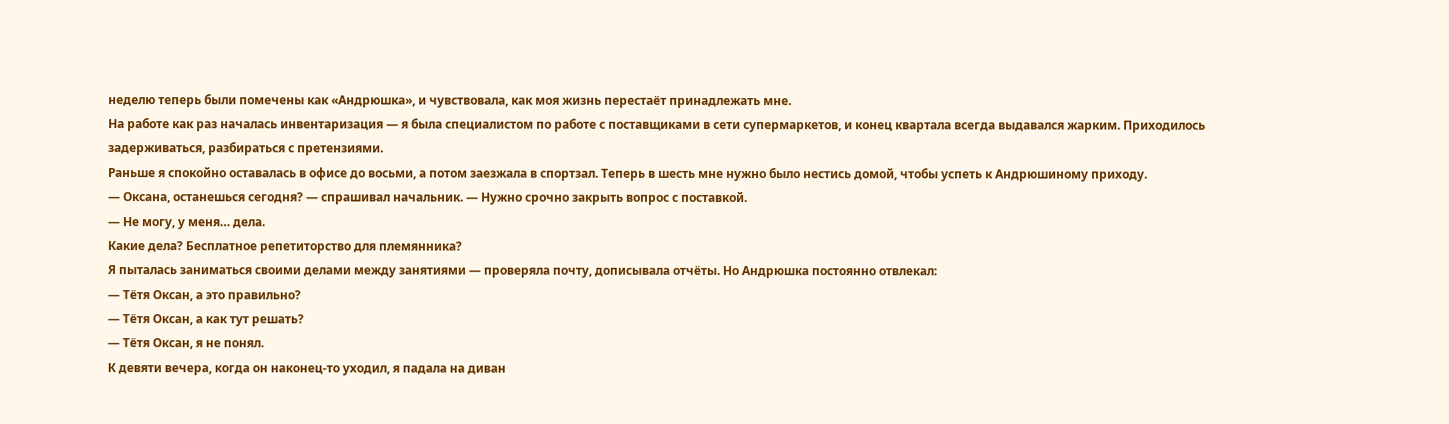неделю теперь были помечены как «Андрюшка», и чувствовала, как моя жизнь перестаёт принадлежать мне.
На работе как раз началась инвентаризация — я была специалистом по работе с поставщиками в сети супермаркетов, и конец квартала всегда выдавался жарким. Приходилось задерживаться, разбираться с претензиями.
Раньше я спокойно оставалась в офисе до восьми, а потом заезжала в спортзал. Теперь в шесть мне нужно было нестись домой, чтобы успеть к Андрюшиному приходу.
— Оксана, останешься сегодня? — спрашивал начальник. — Нужно срочно закрыть вопрос с поставкой.
— Не могу, у меня… дела.
Какие дела? Бесплатное репетиторство для племянника?
Я пыталась заниматься своими делами между занятиями — проверяла почту, дописывала отчёты. Но Андрюшка постоянно отвлекал:
— Тётя Оксан, а это правильно?
— Тётя Оксан, а как тут решать?
— Тётя Оксан, я не понял.
К девяти вечера, когда он наконец-то уходил, я падала на диван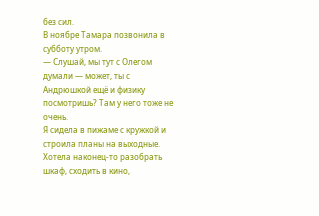без сил.
В ноябре Тамара позвонила в субботу утром.
— Слушай, мы тут с Олегом думали — может, ты с Андрюшкой ещё и физику посмотришь? Там у него тоже не очень.
Я сидела в пижаме с кружкой и строила планы на выходные. Хотела наконец-то разобрать шкаф, сходить в кино,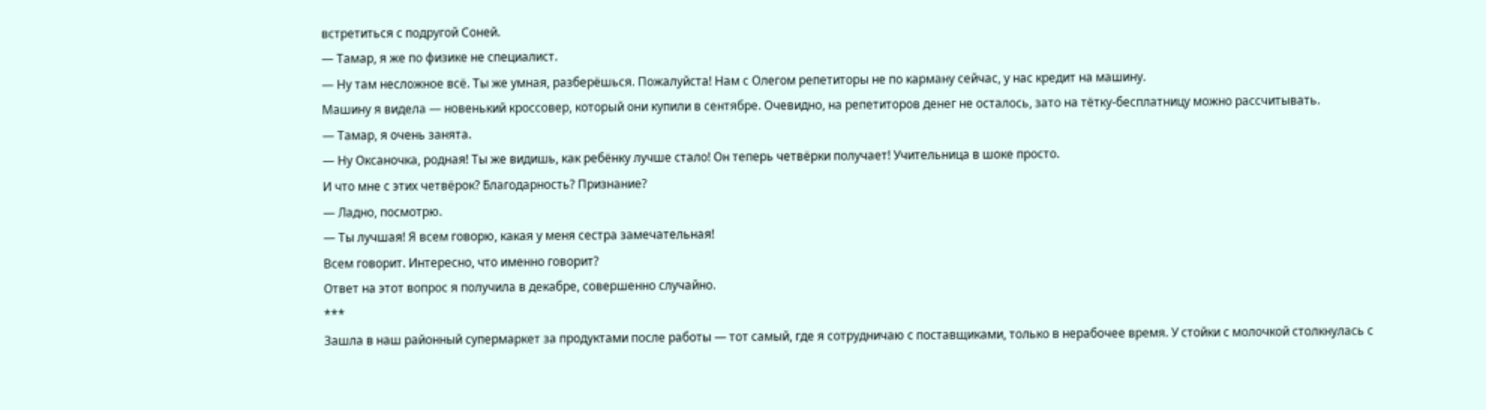встретиться с подругой Соней.
— Тамар, я же по физике не специалист.
— Ну там несложное всё. Ты же умная, разберёшься. Пожалуйста! Нам с Олегом репетиторы не по карману сейчас, у нас кредит на машину.
Машину я видела — новенький кроссовер, который они купили в сентябре. Очевидно, на репетиторов денег не осталось, зато на тётку-бесплатницу можно рассчитывать.
— Тамар, я очень занята.
— Ну Оксаночка, родная! Ты же видишь, как ребёнку лучше стало! Он теперь четвёрки получает! Учительница в шоке просто.
И что мне с этих четвёрок? Благодарность? Признание?
— Ладно, посмотрю.
— Ты лучшая! Я всем говорю, какая у меня сестра замечательная!
Всем говорит. Интересно, что именно говорит?
Ответ на этот вопрос я получила в декабре, совершенно случайно.
***
Зашла в наш районный супермаркет за продуктами после работы — тот самый, где я сотрудничаю с поставщиками, только в нерабочее время. У стойки с молочкой столкнулась с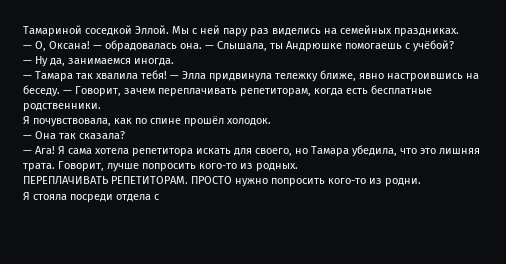Тамариной соседкой Эллой. Мы с ней пару раз виделись на семейных праздниках.
— О, Оксана! — обрадовалась она. — Слышала, ты Андрюшке помогаешь с учёбой?
— Ну да, занимаемся иногда.
— Тамара так хвалила тебя! — Элла придвинула тележку ближе, явно настроившись на беседу. — Говорит, зачем переплачивать репетиторам, когда есть бесплатные родственники.
Я почувствовала, как по спине прошёл холодок.
— Она так сказала?
— Ага! Я сама хотела репетитора искать для своего, но Тамара убедила, что это лишняя трата. Говорит, лучше попросить кого-то из родных.
ПЕРЕПЛАЧИВАТЬ РЕПЕТИТОРАМ. ПРОСТО нужно попросить кого-то из родни.
Я стояла посреди отдела с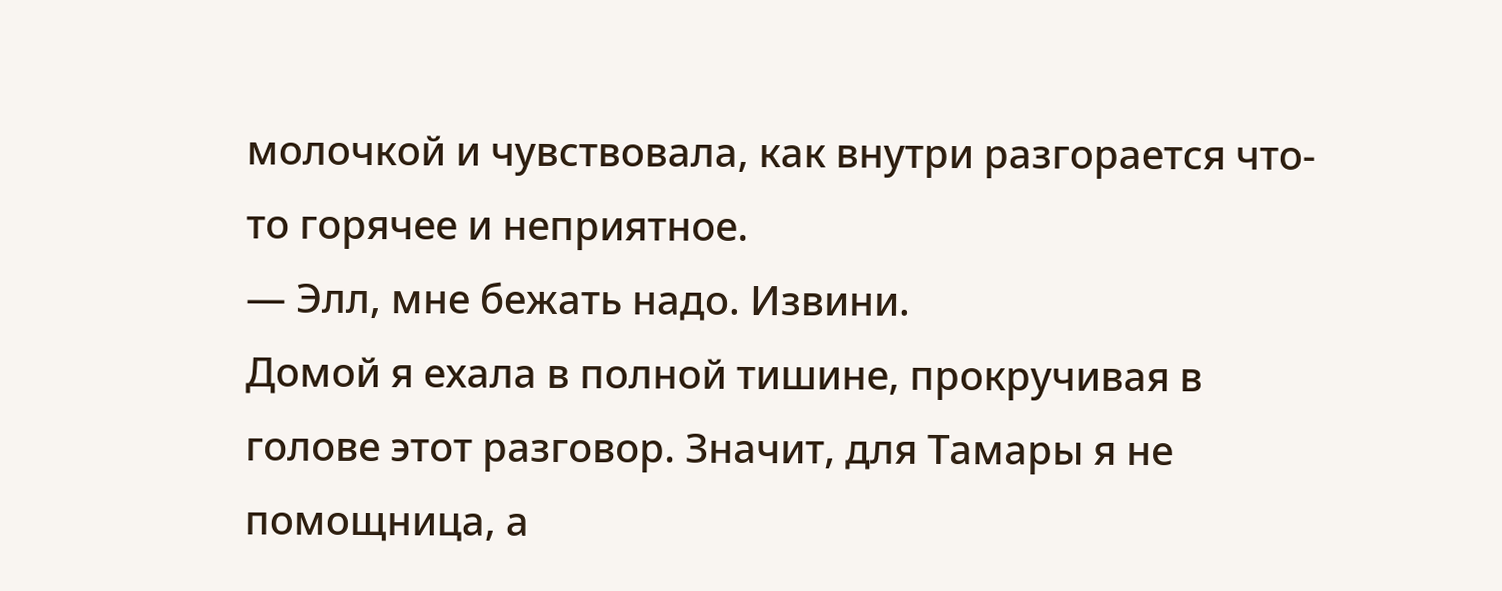молочкой и чувствовала, как внутри разгорается что-то горячее и неприятное.
— Элл, мне бежать надо. Извини.
Домой я ехала в полной тишине, прокручивая в голове этот разговор. Значит, для Тамары я не помощница, а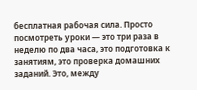бесплатная рабочая сила. Просто посмотреть уроки — это три раза в неделю по два часа, это подготовка к занятиям, это проверка домашних заданий. Это, между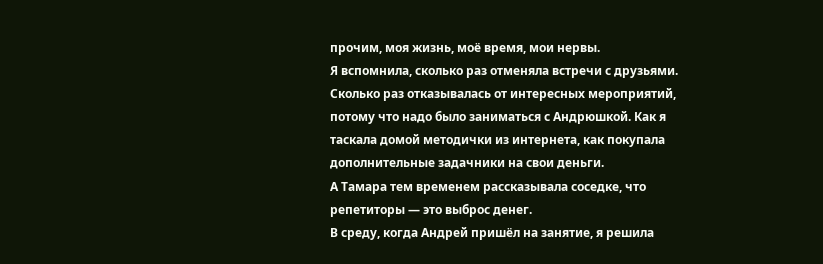прочим, моя жизнь, моё время, мои нервы.
Я вспомнила, сколько раз отменяла встречи с друзьями. Сколько раз отказывалась от интересных мероприятий, потому что надо было заниматься с Андрюшкой. Как я таскала домой методички из интернета, как покупала дополнительные задачники на свои деньги.
А Тамара тем временем рассказывала соседке, что репетиторы — это выброс денег.
В среду, когда Андрей пришёл на занятие, я решила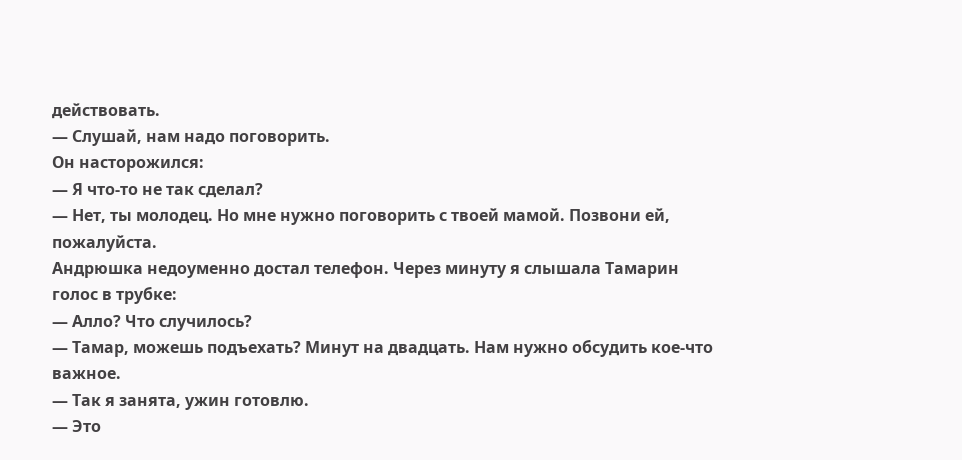действовать.
— Слушай, нам надо поговорить.
Он насторожился:
— Я что-то не так сделал?
— Нет, ты молодец. Но мне нужно поговорить с твоей мамой. Позвони ей, пожалуйста.
Андрюшка недоуменно достал телефон. Через минуту я слышала Тамарин голос в трубке:
— Алло? Что случилось?
— Тамар, можешь подъехать? Минут на двадцать. Нам нужно обсудить кое-что важное.
— Так я занята, ужин готовлю.
— Это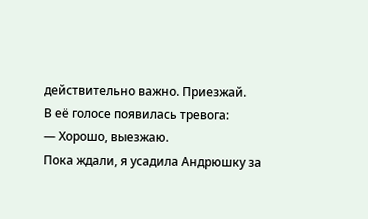действительно важно. Приезжай.
В её голосе появилась тревога:
— Хорошо, выезжаю.
Пока ждали, я усадила Андрюшку за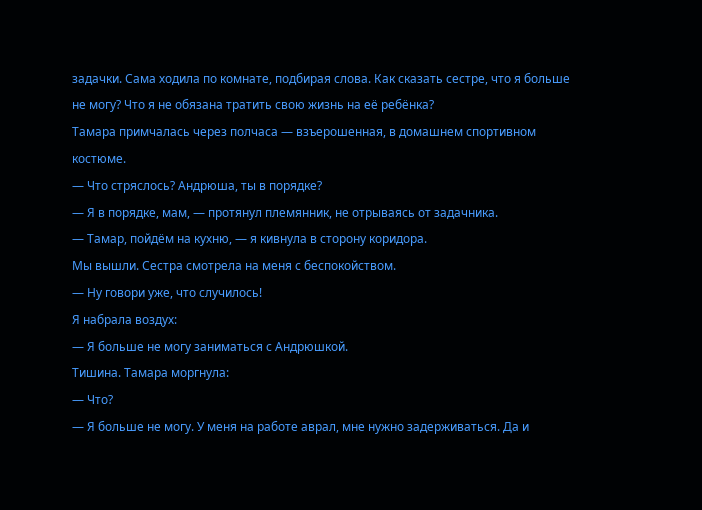задачки. Сама ходила по комнате, подбирая слова. Как сказать сестре, что я больше не могу? Что я не обязана тратить свою жизнь на её ребёнка?
Тамара примчалась через полчаса — взъерошенная, в домашнем спортивном костюме.
— Что стряслось? Андрюша, ты в порядке?
— Я в порядке, мам, — протянул племянник, не отрываясь от задачника.
— Тамар, пойдём на кухню, — я кивнула в сторону коридора.
Мы вышли. Сестра смотрела на меня с беспокойством.
— Ну говори уже, что случилось!
Я набрала воздух:
— Я больше не могу заниматься с Андрюшкой.
Тишина. Тамара моргнула:
— Что?
— Я больше не могу. У меня на работе аврал, мне нужно задерживаться. Да и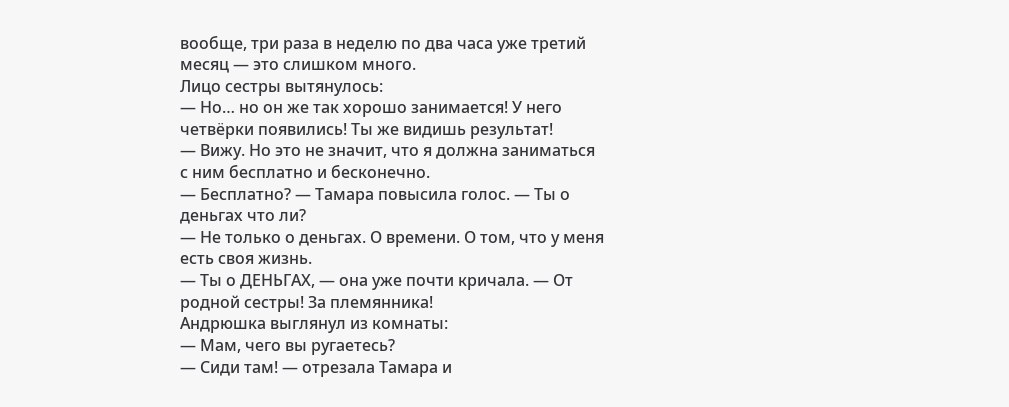вообще, три раза в неделю по два часа уже третий месяц — это слишком много.
Лицо сестры вытянулось:
— Но… но он же так хорошо занимается! У него четвёрки появились! Ты же видишь результат!
— Вижу. Но это не значит, что я должна заниматься с ним бесплатно и бесконечно.
— Бесплатно? — Тамара повысила голос. — Ты о деньгах что ли?
— Не только о деньгах. О времени. О том, что у меня есть своя жизнь.
— Ты о ДЕНЬГАХ, — она уже почти кричала. — От родной сестры! За племянника!
Андрюшка выглянул из комнаты:
— Мам, чего вы ругаетесь?
— Сиди там! — отрезала Тамара и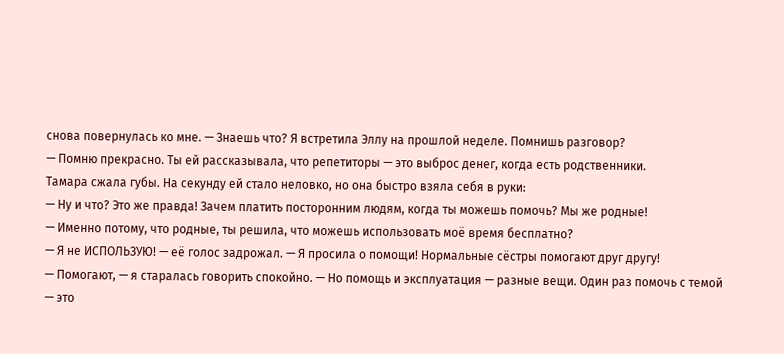снова повернулась ко мне. — Знаешь что? Я встретила Эллу на прошлой неделе. Помнишь разговор?
— Помню прекрасно. Ты ей рассказывала, что репетиторы — это выброс денег, когда есть родственники.
Тамара сжала губы. На секунду ей стало неловко, но она быстро взяла себя в руки:
— Ну и что? Это же правда! Зачем платить посторонним людям, когда ты можешь помочь? Мы же родные!
— Именно потому, что родные, ты решила, что можешь использовать моё время бесплатно?
— Я не ИСПОЛЬЗУЮ! — её голос задрожал. — Я просила о помощи! Нормальные сёстры помогают друг другу!
— Помогают, — я старалась говорить спокойно. — Но помощь и эксплуатация — разные вещи. Один раз помочь с темой — это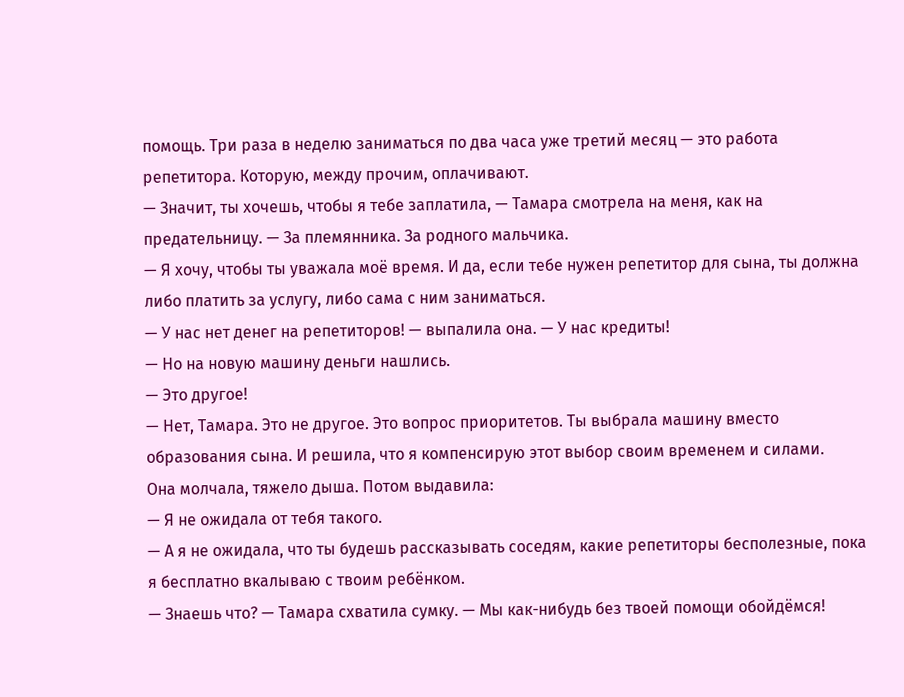помощь. Три раза в неделю заниматься по два часа уже третий месяц — это работа репетитора. Которую, между прочим, оплачивают.
— Значит, ты хочешь, чтобы я тебе заплатила, — Тамара смотрела на меня, как на предательницу. — За племянника. За родного мальчика.
— Я хочу, чтобы ты уважала моё время. И да, если тебе нужен репетитор для сына, ты должна либо платить за услугу, либо сама с ним заниматься.
— У нас нет денег на репетиторов! — выпалила она. — У нас кредиты!
— Но на новую машину деньги нашлись.
— Это другое!
— Нет, Тамара. Это не другое. Это вопрос приоритетов. Ты выбрала машину вместо образования сына. И решила, что я компенсирую этот выбор своим временем и силами.
Она молчала, тяжело дыша. Потом выдавила:
— Я не ожидала от тебя такого.
— А я не ожидала, что ты будешь рассказывать соседям, какие репетиторы бесполезные, пока я бесплатно вкалываю с твоим ребёнком.
— Знаешь что? — Тамара схватила сумку. — Мы как-нибудь без твоей помощи обойдёмся!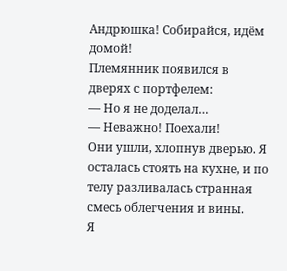Андрюшка! Собирайся, идём домой!
Племянник появился в дверях с портфелем:
— Но я не доделал…
— Неважно! Поехали!
Они ушли, хлопнув дверью. Я осталась стоять на кухне, и по телу разливалась странная смесь облегчения и вины.
Я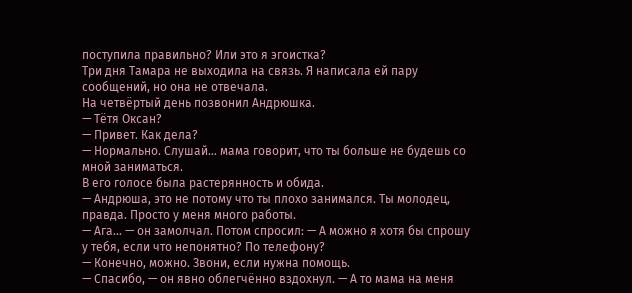поступила правильно? Или это я эгоистка?
Три дня Тамара не выходила на связь. Я написала ей пару сообщений, но она не отвечала.
На четвёртый день позвонил Андрюшка.
— Тётя Оксан?
— Привет. Как дела?
— Нормально. Слушай… мама говорит, что ты больше не будешь со мной заниматься.
В его голосе была растерянность и обида.
— Андрюша, это не потому что ты плохо занимался. Ты молодец, правда. Просто у меня много работы.
— Ага… — он замолчал. Потом спросил: — А можно я хотя бы спрошу у тебя, если что непонятно? По телефону?
— Конечно, можно. Звони, если нужна помощь.
— Спасибо, — он явно облегчённо вздохнул. — А то мама на меня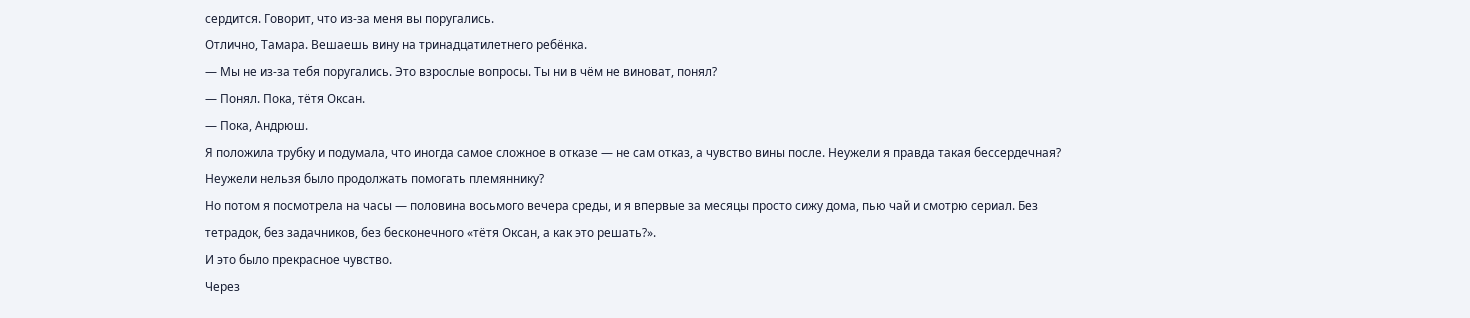сердится. Говорит, что из-за меня вы поругались.
Отлично, Тамара. Вешаешь вину на тринадцатилетнего ребёнка.
— Мы не из-за тебя поругались. Это взрослые вопросы. Ты ни в чём не виноват, понял?
— Понял. Пока, тётя Оксан.
— Пока, Андрюш.
Я положила трубку и подумала, что иногда самое сложное в отказе — не сам отказ, а чувство вины после. Неужели я правда такая бессердечная? Неужели нельзя было продолжать помогать племяннику?
Но потом я посмотрела на часы — половина восьмого вечера среды, и я впервые за месяцы просто сижу дома, пью чай и смотрю сериал. Без тетрадок, без задачников, без бесконечного «тётя Оксан, а как это решать?».
И это было прекрасное чувство.
Через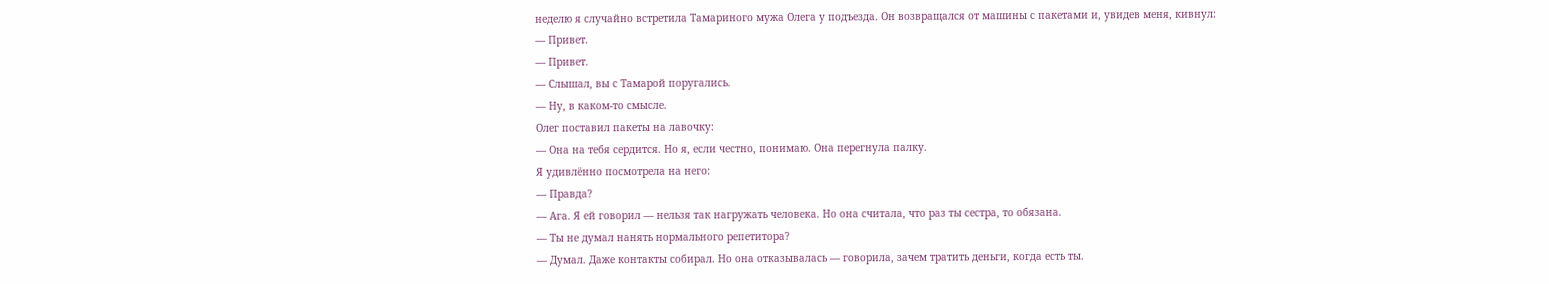неделю я случайно встретила Тамариного мужа Олега у подъезда. Он возвращался от машины с пакетами и, увидев меня, кивнул:
— Привет.
— Привет.
— Слышал, вы с Тамарой поругались.
— Ну, в каком-то смысле.
Олег поставил пакеты на лавочку:
— Она на тебя сердится. Но я, если честно, понимаю. Она перегнула палку.
Я удивлённо посмотрела на него:
— Правда?
— Ага. Я ей говорил — нельзя так нагружать человека. Но она считала, что раз ты сестра, то обязана.
— Ты не думал нанять нормального репетитора?
— Думал. Даже контакты собирал. Но она отказывалась — говорила, зачем тратить деньги, когда есть ты.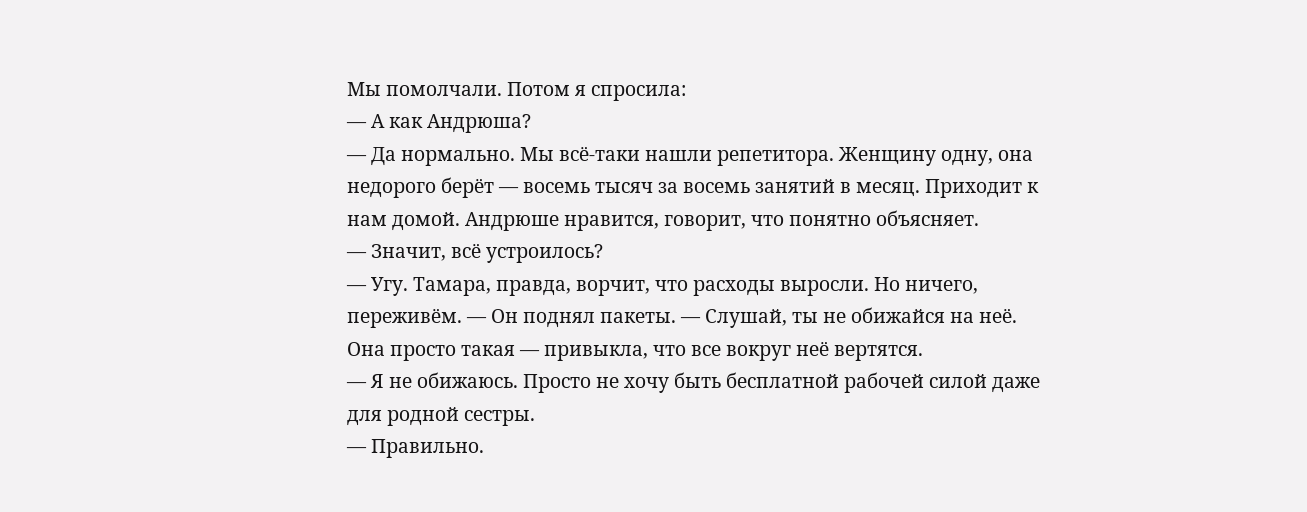Мы помолчали. Потом я спросила:
— А как Андрюша?
— Да нормально. Мы всё-таки нашли репетитора. Женщину одну, она недорого берёт — восемь тысяч за восемь занятий в месяц. Приходит к нам домой. Андрюше нравится, говорит, что понятно объясняет.
— Значит, всё устроилось?
— Угу. Тамара, правда, ворчит, что расходы выросли. Но ничего, переживём. — Он поднял пакеты. — Слушай, ты не обижайся на неё. Она просто такая — привыкла, что все вокруг неё вертятся.
— Я не обижаюсь. Просто не хочу быть бесплатной рабочей силой даже для родной сестры.
— Правильно.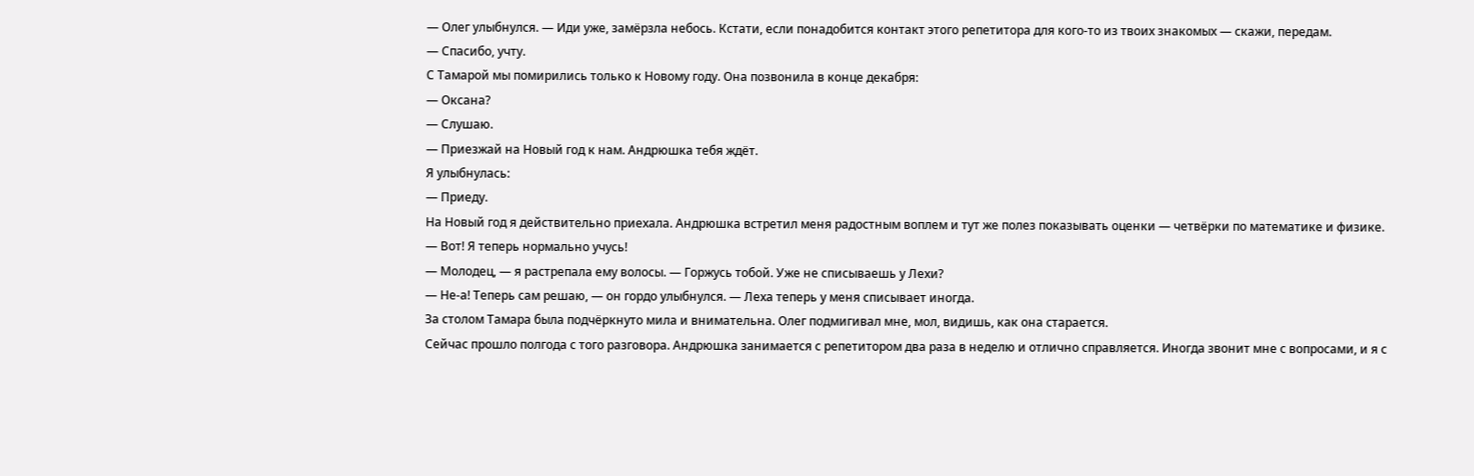— Олег улыбнулся. — Иди уже, замёрзла небось. Кстати, если понадобится контакт этого репетитора для кого-то из твоих знакомых — скажи, передам.
— Спасибо, учту.
С Тамарой мы помирились только к Новому году. Она позвонила в конце декабря:
— Оксана?
— Слушаю.
— Приезжай на Новый год к нам. Андрюшка тебя ждёт.
Я улыбнулась:
— Приеду.
На Новый год я действительно приехала. Андрюшка встретил меня радостным воплем и тут же полез показывать оценки — четвёрки по математике и физике.
— Вот! Я теперь нормально учусь!
— Молодец, — я растрепала ему волосы. — Горжусь тобой. Уже не списываешь у Лехи?
— Не-а! Теперь сам решаю, — он гордо улыбнулся. — Леха теперь у меня списывает иногда.
За столом Тамара была подчёркнуто мила и внимательна. Олег подмигивал мне, мол, видишь, как она старается.
Сейчас прошло полгода с того разговора. Андрюшка занимается с репетитором два раза в неделю и отлично справляется. Иногда звонит мне с вопросами, и я с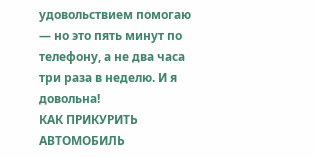удовольствием помогаю — но это пять минут по телефону, а не два часа три раза в неделю. И я довольна!
КАК ПРИКУРИТЬ АВТОМОБИЛЬ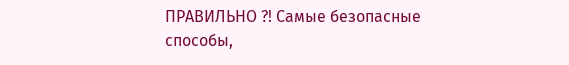ПРАВИЛЬНО ?! Самые безопасные способы,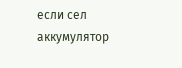если сел аккумулятор